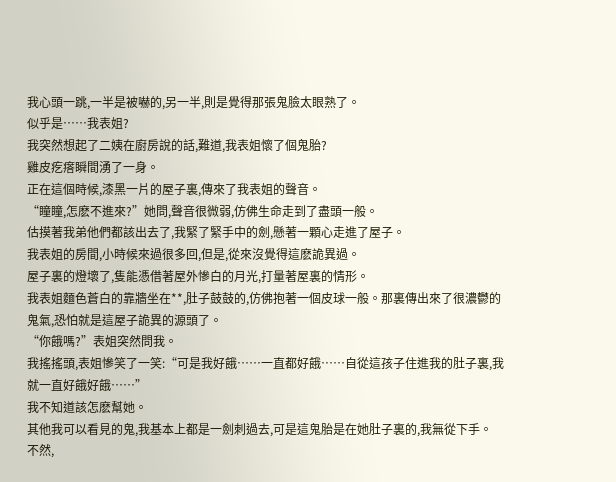我心頭一跳,一半是被嚇的,另一半,則是覺得那張鬼臉太眼熟了。
似乎是……我表姐?
我突然想起了二姨在廚房說的話,難道,我表姐懷了個鬼胎?
雞皮疙瘩瞬間湧了一身。
正在這個時候,漆黑一片的屋子裏,傳來了我表姐的聲音。
“瞳瞳,怎麽不進來?”她問,聲音很微弱,仿佛生命走到了盡頭一般。
估摸著我弟他們都該出去了,我緊了緊手中的劍,懸著一顆心走進了屋子。
我表姐的房間,小時候來過很多回,但是,從來沒覺得這麽詭異過。
屋子裏的燈壞了,隻能憑借著屋外慘白的月光,打量著屋裏的情形。
我表姐麵色蒼白的靠牆坐在**,肚子鼓鼓的,仿佛抱著一個皮球一般。那裏傳出來了很濃鬱的鬼氣,恐怕就是這屋子詭異的源頭了。
“你餓嗎?”表姐突然問我。
我搖搖頭,表姐慘笑了一笑:“可是我好餓……一直都好餓……自從這孩子住進我的肚子裏,我就一直好餓好餓……”
我不知道該怎麽幫她。
其他我可以看見的鬼,我基本上都是一劍刺過去,可是這鬼胎是在她肚子裏的,我無從下手。
不然,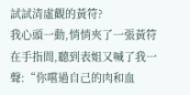試試清虛觀的黃符?
我心頭一動,悄悄夾了一張黃符在手指間,聽到表姐又喊了我一聲:“你嚐過自己的肉和血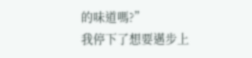的味道嗎?”
我停下了想要邁步上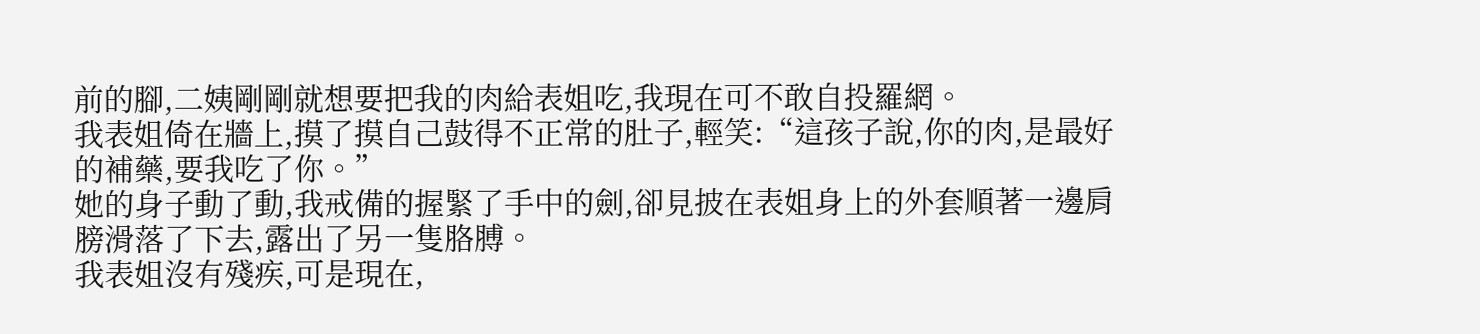前的腳,二姨剛剛就想要把我的肉給表姐吃,我現在可不敢自投羅網。
我表姐倚在牆上,摸了摸自己鼓得不正常的肚子,輕笑:“這孩子說,你的肉,是最好的補藥,要我吃了你。”
她的身子動了動,我戒備的握緊了手中的劍,卻見披在表姐身上的外套順著一邊肩膀滑落了下去,露出了另一隻胳膊。
我表姐沒有殘疾,可是現在,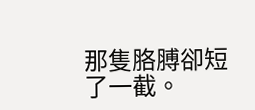那隻胳膊卻短了一截。